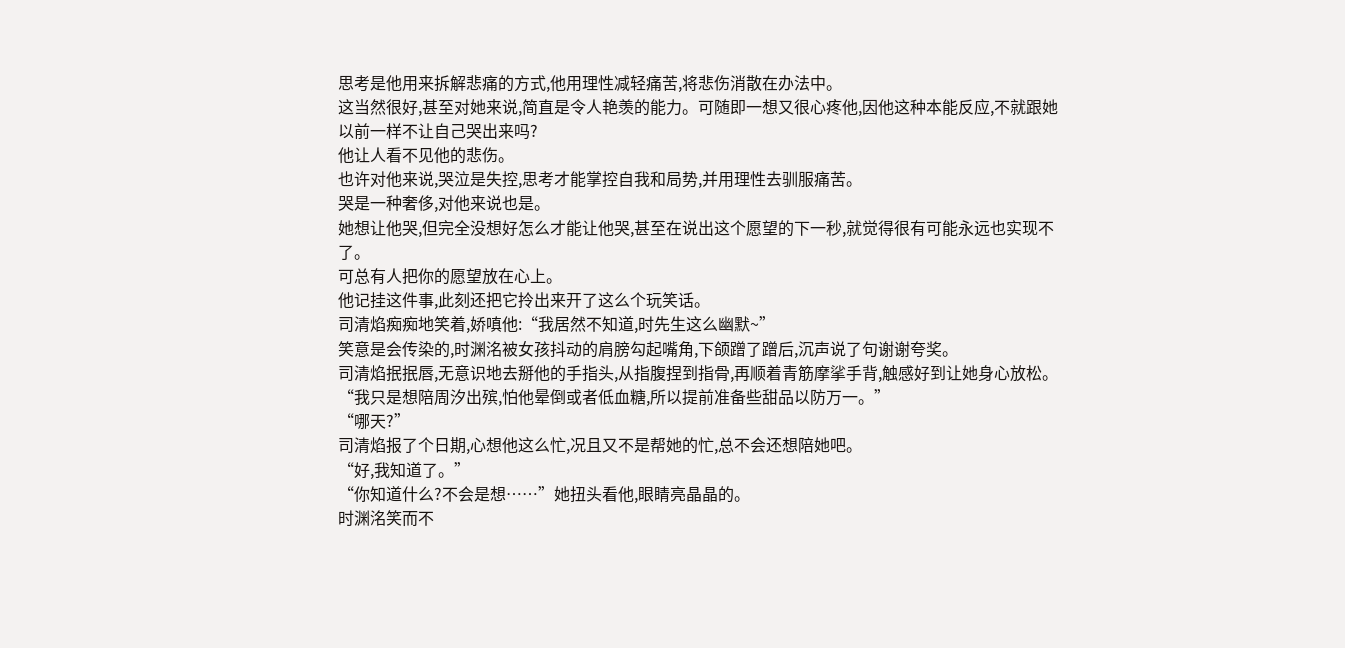思考是他用来拆解悲痛的方式,他用理性减轻痛苦,将悲伤消散在办法中。
这当然很好,甚至对她来说,简直是令人艳羡的能力。可随即一想又很心疼他,因他这种本能反应,不就跟她以前一样不让自己哭出来吗?
他让人看不见他的悲伤。
也许对他来说,哭泣是失控,思考才能掌控自我和局势,并用理性去驯服痛苦。
哭是一种奢侈,对他来说也是。
她想让他哭,但完全没想好怎么才能让他哭,甚至在说出这个愿望的下一秒,就觉得很有可能永远也实现不了。
可总有人把你的愿望放在心上。
他记挂这件事,此刻还把它拎出来开了这么个玩笑话。
司清焰痴痴地笑着,娇嗔他:“我居然不知道,时先生这么幽默~”
笑意是会传染的,时渊洺被女孩抖动的肩膀勾起嘴角,下颌蹭了蹭后,沉声说了句谢谢夸奖。
司清焰抿抿唇,无意识地去掰他的手指头,从指腹捏到指骨,再顺着青筋摩挲手背,触感好到让她身心放松。
“我只是想陪周汐出殡,怕他晕倒或者低血糖,所以提前准备些甜品以防万一。”
“哪天?”
司清焰报了个日期,心想他这么忙,况且又不是帮她的忙,总不会还想陪她吧。
“好,我知道了。”
“你知道什么?不会是想……”她扭头看他,眼睛亮晶晶的。
时渊洺笑而不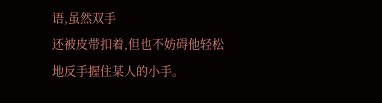语,虽然双手
还被皮带扣着,但也不妨碍他轻松地反手握住某人的小手。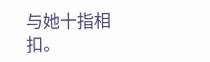与她十指相扣。